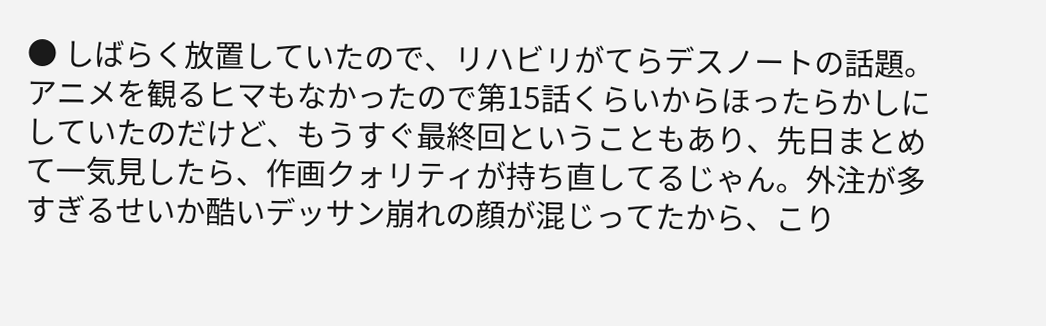● しばらく放置していたので、リハビリがてらデスノートの話題。
アニメを観るヒマもなかったので第15話くらいからほったらかしにしていたのだけど、もうすぐ最終回ということもあり、先日まとめて一気見したら、作画クォリティが持ち直してるじゃん。外注が多すぎるせいか酷いデッサン崩れの顔が混じってたから、こり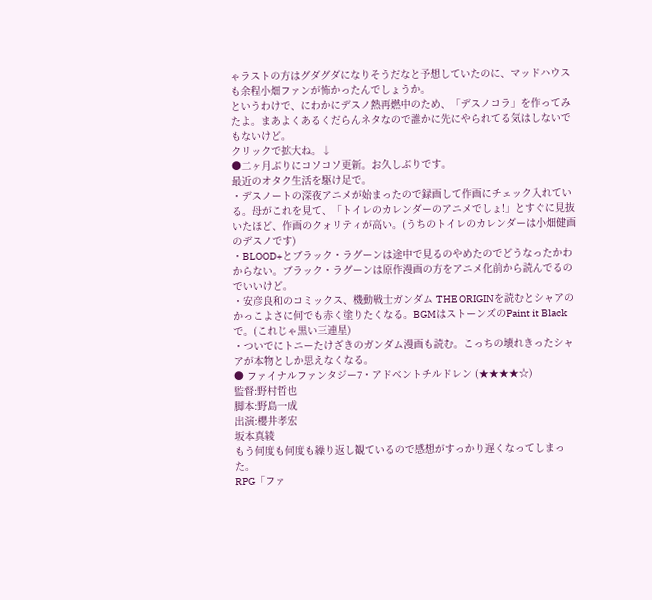ゃラストの方はグダグダになりそうだなと予想していたのに、マッドハウスも余程小畑ファンが怖かったんでしょうか。
というわけで、にわかにデスノ熱再燃中のため、「デスノコラ」を作ってみたよ。まあよくあるくだらんネタなので誰かに先にやられてる気はしないでもないけど。
クリックで拡大ね。↓
●二ヶ月ぶりにコソコソ更新。お久しぶりです。
最近のオタク生活を駆け足で。
・デスノートの深夜アニメが始まったので録画して作画にチェック入れている。母がこれを見て、「トイレのカレンダーのアニメでしょ!」とすぐに見抜いたほど、作画のクォリティが高い。(うちのトイレのカレンダーは小畑健画のデスノです)
・BLOOD+とブラック・ラグーンは途中で見るのやめたのでどうなったかわからない。ブラック・ラグーンは原作漫画の方をアニメ化前から読んでるのでいいけど。
・安彦良和のコミックス、機動戦士ガンダム THE ORIGINを読むとシャアのかっこよさに何でも赤く塗りたくなる。BGMはストーンズのPaint it Blackで。(これじゃ黒い三連星)
・ついでにトニーたけざきのガンダム漫画も読む。こっちの壊れきったシャアが本物としか思えなくなる。
● ファイナルファンタジー7・アドベントチルドレン (★★★★☆)
監督:野村哲也
脚本:野島一成
出演:櫻井孝宏
坂本真綾
もう何度も何度も繰り返し観ているので感想がすっかり遅くなってしまった。
RPG「ファ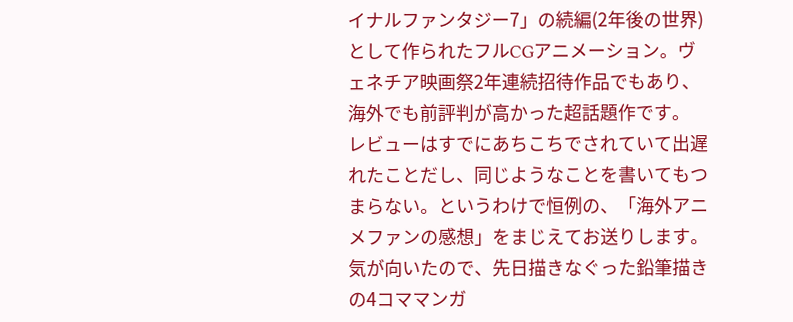イナルファンタジー7」の続編(2年後の世界)として作られたフルCGアニメーション。ヴェネチア映画祭2年連続招待作品でもあり、海外でも前評判が高かった超話題作です。
レビューはすでにあちこちでされていて出遅れたことだし、同じようなことを書いてもつまらない。というわけで恒例の、「海外アニメファンの感想」をまじえてお送りします。
気が向いたので、先日描きなぐった鉛筆描きの4コママンガ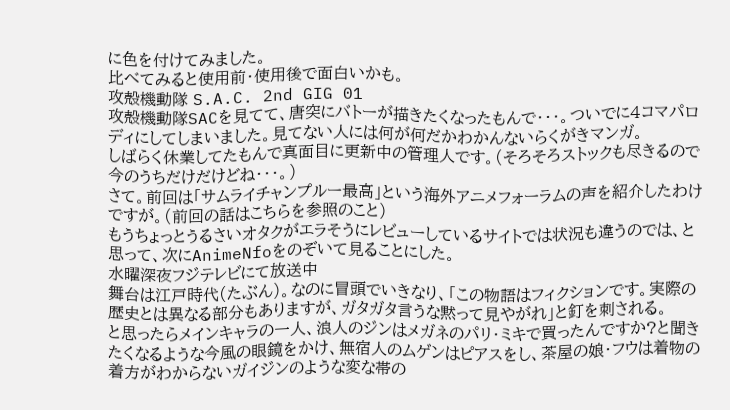に色を付けてみました。
比べてみると使用前・使用後で面白いかも。
攻殻機動隊 S.A.C. 2nd GIG 01
攻殻機動隊SACを見てて、唐突にバトーが描きたくなったもんで・・・。ついでに4コマパロディにしてしまいました。見てない人には何が何だかわかんないらくがきマンガ。
しばらく休業してたもんで真面目に更新中の管理人です。(そろそろストックも尽きるので今のうちだけだけどね・・・。)
さて。前回は「サムライチャンプルー最高」という海外アニメフォーラムの声を紹介したわけですが。(前回の話はこちらを参照のこと)
もうちょっとうるさいオタクがエラそうにレビューしているサイトでは状況も違うのでは、と思って、次にAnimeNfoをのぞいて見ることにした。
水曜深夜フジテレビにて放送中
舞台は江戸時代(たぶん)。なのに冒頭でいきなり、「この物語はフィクションです。実際の歴史とは異なる部分もありますが、ガタガタ言うな黙って見やがれ」と釘を刺される。
と思ったらメインキャラの一人、浪人のジンはメガネのパリ・ミキで買ったんですか?と聞きたくなるような今風の眼鏡をかけ、無宿人のムゲンはピアスをし、茶屋の娘・フウは着物の着方がわからないガイジンのような変な帯の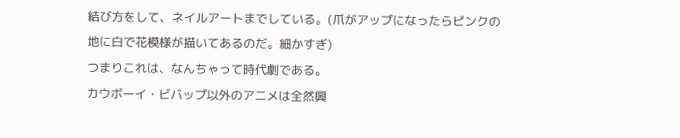結び方をして、ネイルアートまでしている。(爪がアップになったらピンクの地に白で花模様が描いてあるのだ。細かすぎ)
つまりこれは、なんちゃって時代劇である。
カウボーイ・ビバップ以外のアニメは全然興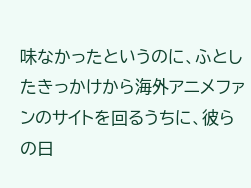味なかったというのに、ふとしたきっかけから海外アニメファンのサイトを回るうちに、彼らの日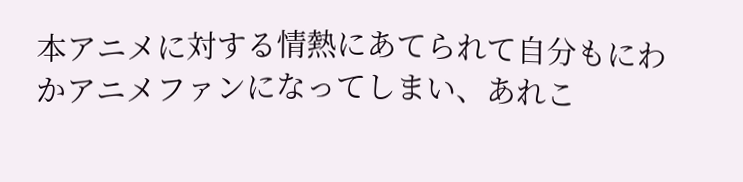本アニメに対する情熱にあてられて自分もにわかアニメファンになってしまい、あれこ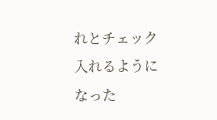れとチェック入れるようになった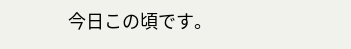今日この頃です。